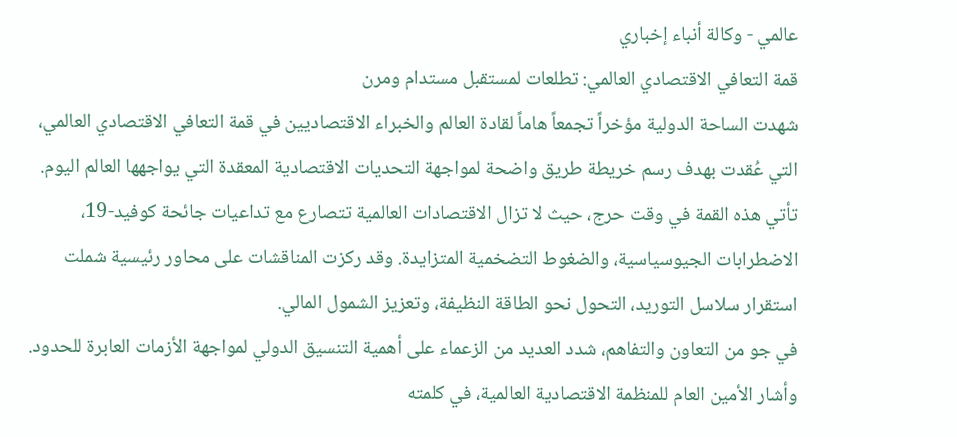عالمي - وكالة أنباء إخباري
قمة التعافي الاقتصادي العالمي: تطلعات لمستقبل مستدام ومرن
شهدت الساحة الدولية مؤخراً تجمعاً هاماً لقادة العالم والخبراء الاقتصاديين في قمة التعافي الاقتصادي العالمي، التي عُقدت بهدف رسم خريطة طريق واضحة لمواجهة التحديات الاقتصادية المعقدة التي يواجهها العالم اليوم. تأتي هذه القمة في وقت حرج، حيث لا تزال الاقتصادات العالمية تتصارع مع تداعيات جائحة كوفيد-19، الاضطرابات الجيوسياسية، والضغوط التضخمية المتزايدة. وقد ركزت المناقشات على محاور رئيسية شملت استقرار سلاسل التوريد، التحول نحو الطاقة النظيفة، وتعزيز الشمول المالي.
في جو من التعاون والتفاهم، شدد العديد من الزعماء على أهمية التنسيق الدولي لمواجهة الأزمات العابرة للحدود. وأشار الأمين العام للمنظمة الاقتصادية العالمية، في كلمته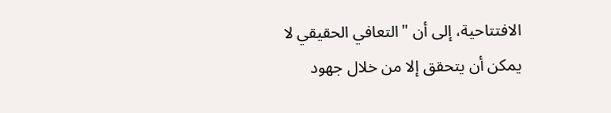الافتتاحية، إلى أن "التعافي الحقيقي لا يمكن أن يتحقق إلا من خلال جهود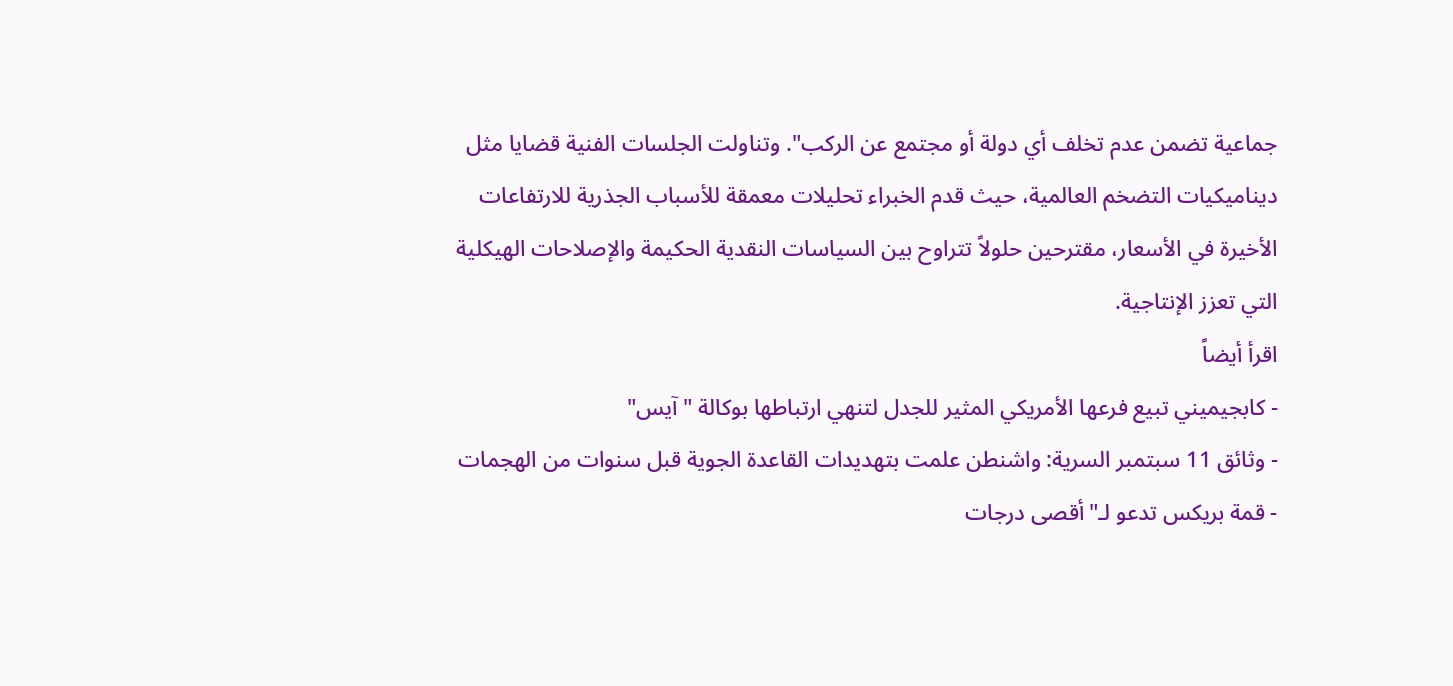جماعية تضمن عدم تخلف أي دولة أو مجتمع عن الركب". وتناولت الجلسات الفنية قضايا مثل ديناميكيات التضخم العالمية، حيث قدم الخبراء تحليلات معمقة للأسباب الجذرية للارتفاعات الأخيرة في الأسعار، مقترحين حلولاً تتراوح بين السياسات النقدية الحكيمة والإصلاحات الهيكلية التي تعزز الإنتاجية.
اقرأ أيضاً
- كابجيميني تبيع فرعها الأمريكي المثير للجدل لتنهي ارتباطها بوكالة "آيس"
- وثائق 11 سبتمبر السرية: واشنطن علمت بتهديدات القاعدة الجوية قبل سنوات من الهجمات
- قمة بريكس تدعو لـ"أقصى درجات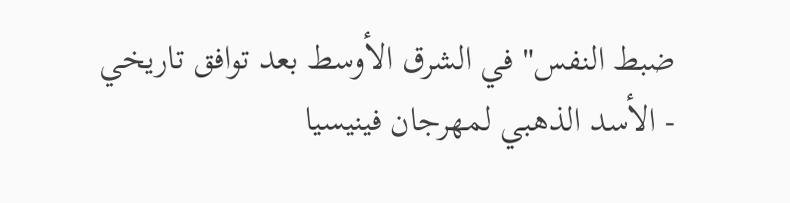ضبط النفس" في الشرق الأوسط بعد توافق تاريخي
- الأسد الذهبي لمهرجان فينيسيا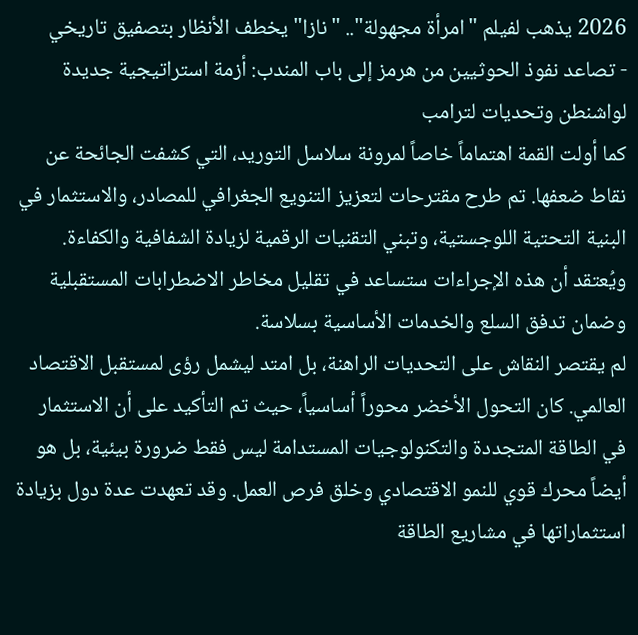2026 يذهب لفيلم "امرأة مجهولة".. "نازا" يخطف الأنظار بتصفيق تاريخي
- تصاعد نفوذ الحوثيين من هرمز إلى باب المندب: أزمة استراتيجية جديدة لواشنطن وتحديات لترامب
كما أولت القمة اهتماماً خاصاً لمرونة سلاسل التوريد، التي كشفت الجائحة عن نقاط ضعفها. تم طرح مقترحات لتعزيز التنويع الجغرافي للمصادر، والاستثمار في البنية التحتية اللوجستية، وتبني التقنيات الرقمية لزيادة الشفافية والكفاءة. ويُعتقد أن هذه الإجراءات ستساعد في تقليل مخاطر الاضطرابات المستقبلية وضمان تدفق السلع والخدمات الأساسية بسلاسة.
لم يقتصر النقاش على التحديات الراهنة، بل امتد ليشمل رؤى لمستقبل الاقتصاد العالمي. كان التحول الأخضر محوراً أساسياً، حيث تم التأكيد على أن الاستثمار في الطاقة المتجددة والتكنولوجيات المستدامة ليس فقط ضرورة بيئية، بل هو أيضاً محرك قوي للنمو الاقتصادي وخلق فرص العمل. وقد تعهدت عدة دول بزيادة استثماراتها في مشاريع الطاقة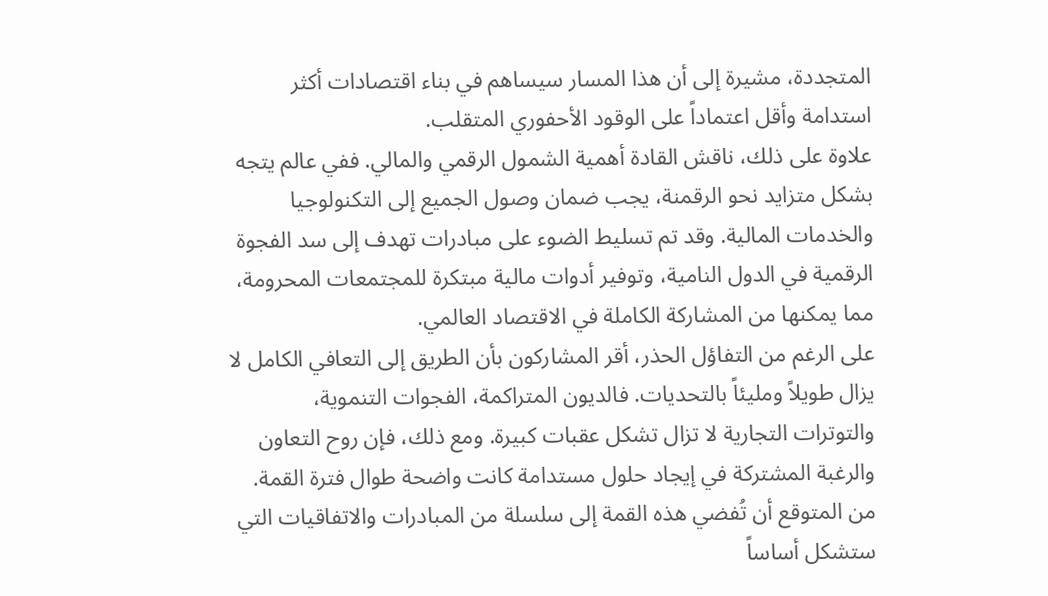المتجددة، مشيرة إلى أن هذا المسار سيساهم في بناء اقتصادات أكثر استدامة وأقل اعتماداً على الوقود الأحفوري المتقلب.
علاوة على ذلك، ناقش القادة أهمية الشمول الرقمي والمالي. ففي عالم يتجه بشكل متزايد نحو الرقمنة، يجب ضمان وصول الجميع إلى التكنولوجيا والخدمات المالية. وقد تم تسليط الضوء على مبادرات تهدف إلى سد الفجوة الرقمية في الدول النامية، وتوفير أدوات مالية مبتكرة للمجتمعات المحرومة، مما يمكنها من المشاركة الكاملة في الاقتصاد العالمي.
على الرغم من التفاؤل الحذر، أقر المشاركون بأن الطريق إلى التعافي الكامل لا يزال طويلاً ومليئاً بالتحديات. فالديون المتراكمة، الفجوات التنموية، والتوترات التجارية لا تزال تشكل عقبات كبيرة. ومع ذلك، فإن روح التعاون والرغبة المشتركة في إيجاد حلول مستدامة كانت واضحة طوال فترة القمة. من المتوقع أن تُفضي هذه القمة إلى سلسلة من المبادرات والاتفاقيات التي ستشكل أساساً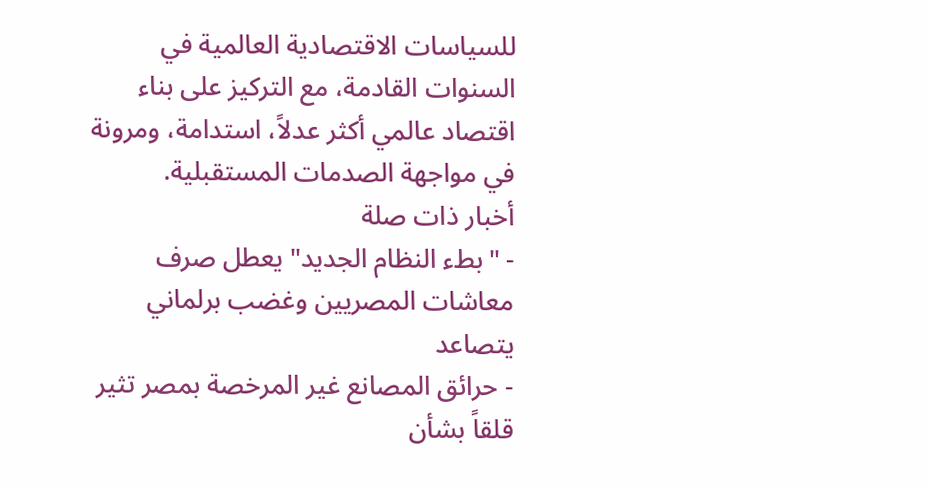للسياسات الاقتصادية العالمية في السنوات القادمة، مع التركيز على بناء اقتصاد عالمي أكثر عدلاً، استدامة، ومرونة في مواجهة الصدمات المستقبلية.
أخبار ذات صلة
- "بطء النظام الجديد" يعطل صرف معاشات المصريين وغضب برلماني يتصاعد
- حرائق المصانع غير المرخصة بمصر تثير قلقاً بشأن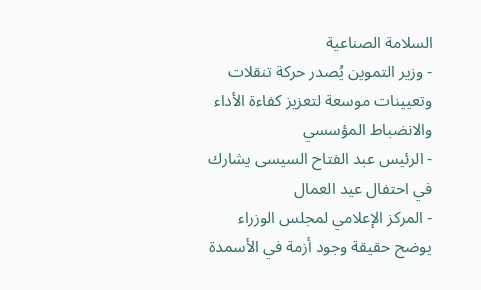السلامة الصناعية
- وزير التموين يُصدر حركة تنقلات وتعيينات موسعة لتعزيز كفاءة الأداء والانضباط المؤسسي
- الرئيس عبد الفتاح السيسى يشارك في احتفال عيد العمال
- المركز الإعلامي لمجلس الوزراء يوضح حقيقة وجود أزمة في الأسمدة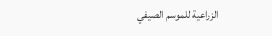الزراعية للموسم الصيفي